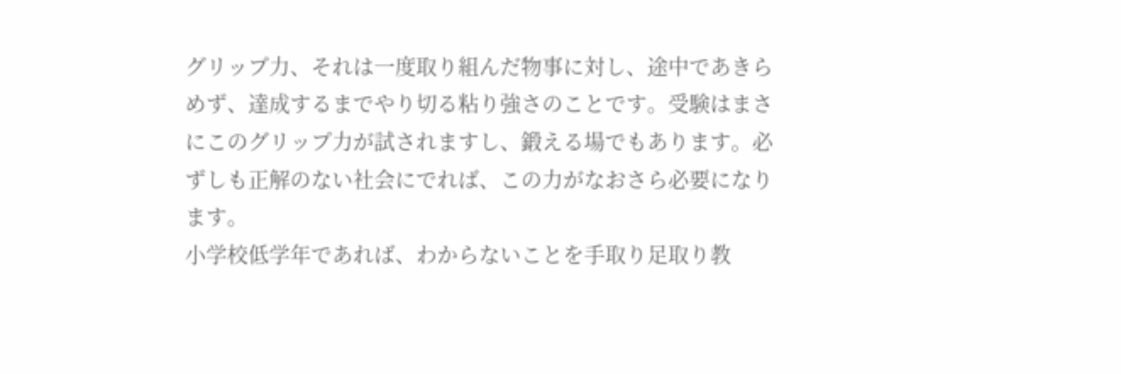グリップ力、それは一度取り組んだ物事に対し、途中であきらめず、達成するまでやり切る粘り強さのことです。受験はまさにこのグリップ力が試されますし、鍛える場でもあります。必ずしも正解のない社会にでれば、この力がなおさら必要になります。
小学校低学年であれば、わからないことを手取り足取り教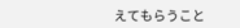えてもらうこと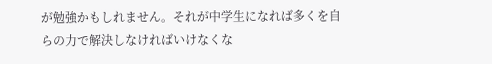が勉強かもしれません。それが中学生になれば多くを自らの力で解決しなければいけなくな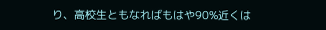り、高校生ともなればもはや90%近くは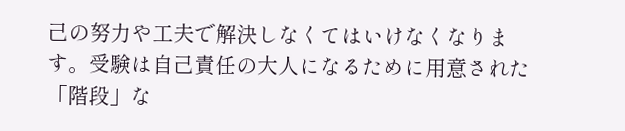己の努力や工夫で解決しなくてはいけなくなります。受験は自己責任の大人になるために用意された「階段」な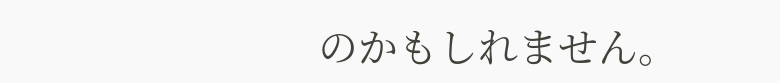のかもしれません。